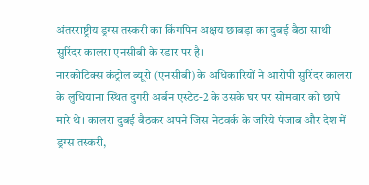अंतरराष्ट्रीय ड्रग्स तस्करी का किंगपिन अक्षय छाबड़ा का दुबई बैठा साथी सुरिंदर कालरा एनसीबी के रडार पर है।
नारकोटिक्स कंट्रोल ब्यूरो (एनसीबी) के अधिकारियों ने आरोपी सुरिंदर कालरा के लुधियाना स्थित दुगरी अर्बन एस्टेट-2 के उसके घर पर सोमवार को छापे मारे थे। कालरा दुबई बैठकर अपने जिस नेटवर्क के जरिये पंजाब और देश में ड्रग्स तस्करी,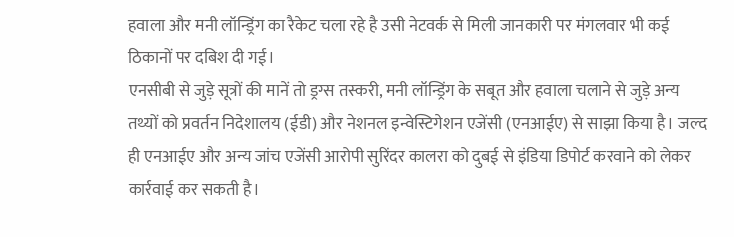हवाला और मनी लॉन्ड्रिंग का रैकेट चला रहे है उसी नेटवर्क से मिली जानकारी पर मंगलवार भी कई ठिकानों पर दबिश दी गई।
एनसीबी से जुड़े सूत्रों की मानें तो ड्रग्स तस्करी, मनी लॉन्ड्रिंग के सबूत और हवाला चलाने से जुड़े अन्य तथ्यों को प्रवर्तन निदेशालय (ईडी) और नेशनल इन्वेस्टिगेशन एजेंसी (एनआईए) से साझा किया है। जल्द ही एनआईए और अन्य जांच एजेंसी आरोपी सुरिंदर कालरा को दुबई से इंडिया डिपोर्ट करवाने को लेकर कार्रवाई कर सकती है।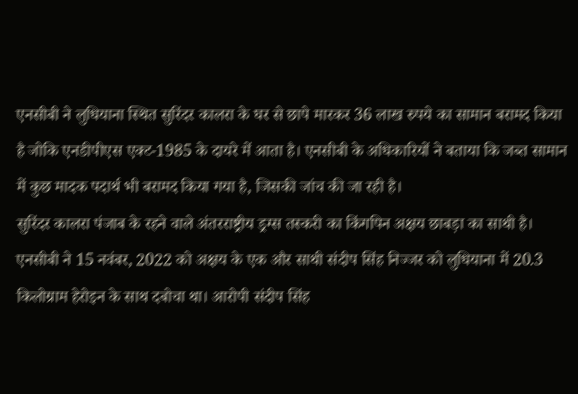एनसीबी ने लुधियाना स्थित सुरिंदर कालरा के घर से छापे मारकर 36 लाख रुपये का सामान बरामद किया है जोकि एनडीपीएस एक्ट-1985 के दायरे में आता है। एनसीबी के अधिकारियों ने बताया कि जब्त सामान में कुछ मादक पदार्थ भी बरामद किया गया है, जिसकी जांच की जा रही है।
सुरिंदर कालरा पंजाब के रहने वाले अंतरराष्ट्रीय ड्रग्स तस्करी का किंगपिन अक्षय छाबड़ा का साथी है। एनसीबी ने 15 नवंबर, 2022 को अक्षय के एक और साथी संदीप सिंह निज्जर को लुधियाना में 20.3 किलोग्राम हेरोइन के साथ दबोचा था। आरोपी संदीप सिंह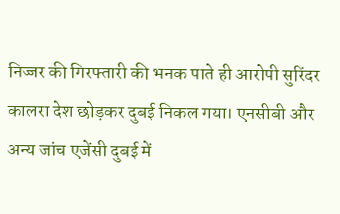निज्जर की गिरफ्तारी की भनक पाते ही आरोपी सुरिंदर कालरा देश छोड़कर दुबई निकल गया। एनसीबी और अन्य जांच एजेंसी दुबई में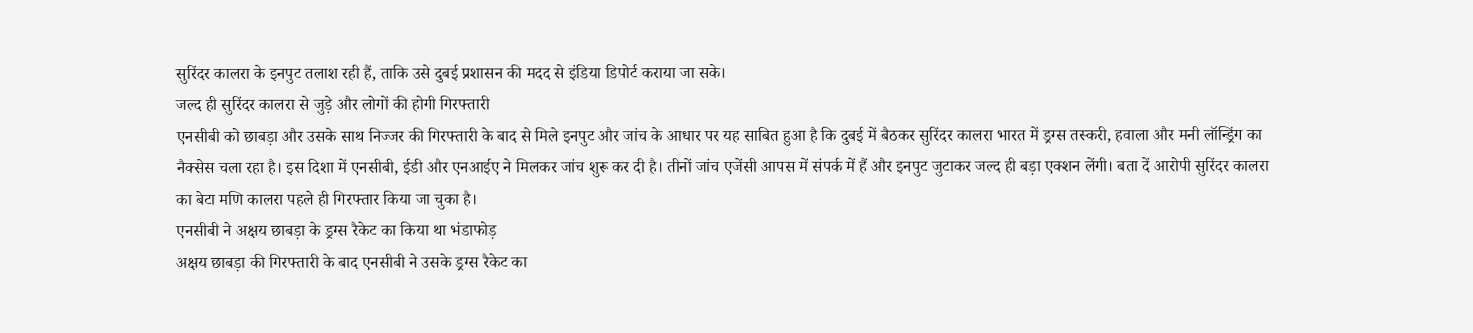सुरिंदर कालरा के इनपुट तलाश रही हैं, ताकि उसे दुबई प्रशासन की मदद से इंडिया डिपोर्ट कराया जा सके।
जल्द ही सुरिंदर कालरा से जुड़े और लोगों की होगी गिरफ्तारी
एनसीबी को छाबड़ा और उसके साथ निज्जर की गिरफ्तारी के बाद से मिले इनपुट और जांच के आधार पर यह साबित हुआ है कि दुबई में बैठकर सुरिंदर कालरा भारत में ड्रग्स तस्करी, हवाला और मनी लॉन्ड्रिंग का नैक्सेस चला रहा है। इस दिशा में एनसीबी, ईडी और एनआईए ने मिलकर जांच शुरू कर दी है। तीनों जांच एजेंसी आपस में संपर्क में हैं और इनपुट जुटाकर जल्द ही बड़ा एक्शन लेंगी। बता दें आरोपी सुरिंदर कालरा का बेटा मणि कालरा पहले ही गिरफ्तार किया जा चुका है।
एनसीबी ने अक्षय छाबड़ा के ड्रग्स रैकेट का किया था भंडाफोड़
अक्षय छाबड़ा की गिरफ्तारी के बाद एनसीबी ने उसके ड्रग्स रैकेट का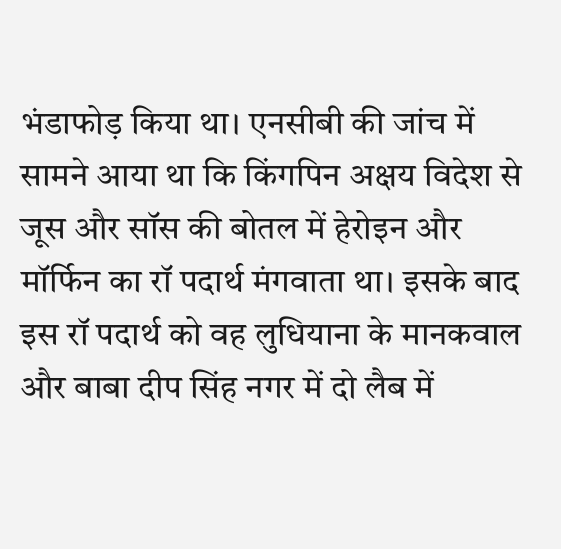भंडाफोड़ किया था। एनसीबी की जांच में सामने आया था कि किंगपिन अक्षय विदेश से जूस और सॉस की बोतल में हेरोइन और मॉर्फिन का रॉ पदार्थ मंगवाता था। इसके बाद इस रॉ पदार्थ को वह लुधियाना के मानकवाल और बाबा दीप सिंह नगर में दो लैब में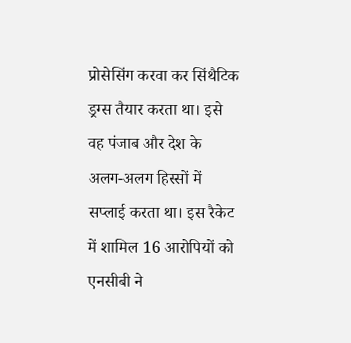प्रोसेसिंग करवा कर सिंथैटिक ड्रग्स तैयार करता था। इसे वह पंजाब और देश के अलग-अलग हिस्सों में सप्लाई करता था। इस रैकेट में शामिल 16 आरोपियों को एनसीबी ने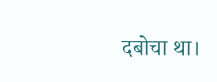दबोचा था।